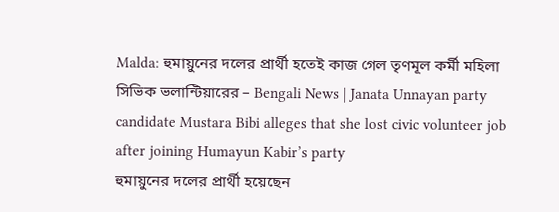Malda: হুমায়ুনের দলের প্রার্থী হতেই কাজ গেল তৃণমূল কর্মী মহিলা সিভিক ভলান্টিয়ারের – Bengali News | Janata Unnayan party candidate Mustara Bibi alleges that she lost civic volunteer job after joining Humayun Kabir’s party
হুমায়ুনের দলের প্রার্থী হয়েছেন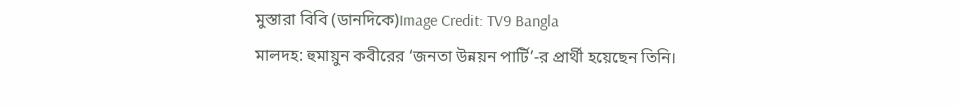মুস্তারা বিবি (ডানদিকে)Image Credit: TV9 Bangla
মালদহ: হুমায়ুন কবীরের ‘জনতা উন্নয়ন পার্টি’-র প্রার্থী হয়েছেন তিনি।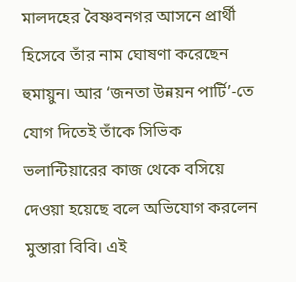মালদহের বৈষ্ণবনগর আসনে প্রার্থী হিসেবে তাঁর নাম ঘোষণা করেছেন হুমায়ুন। আর ‘জনতা উন্নয়ন পার্টি’-তে যোগ দিতেই তাঁকে সিভিক ভলান্টিয়ারের কাজ থেকে বসিয়ে দেওয়া হয়েছে বলে অভিযোগ করলেন মুস্তারা বিবি। এই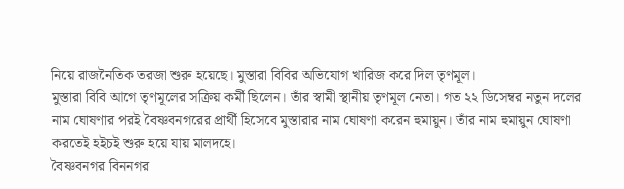নিয়ে রাজনৈতিক তরজা শুরু হয়েছে। মুস্তারা বিবির অভিযোগ খারিজ করে দিল তৃণমূল।
মুস্তারা বিবি আগে তৃণমূলের সক্রিয় কর্মী ছিলেন। তাঁর স্বামী স্থানীয় তৃণমূল নেতা। গত ২২ ডিসেম্বর নতুন দলের নাম ঘোষণার পরই বৈষ্ণবনগরের প্রার্থী হিসেবে মুস্তারার নাম ঘোষণা করেন হুমায়ুন। তাঁর নাম হুমায়ুন ঘোষণা করতেই হইচই শুরু হয়ে যায় মালদহে।
বৈষ্ণবনগর বিননগর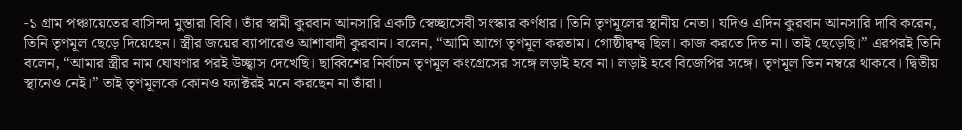-১ গ্রাম পঞ্চায়েতের বাসিন্দা মুস্তারা বিবি। তাঁর স্বামী কুরবান আনসারি একটি স্বেচ্ছাসেবী সংস্কার কর্ণধার। তিনি তৃণমূলের স্থানীয় নেতা। যদিও এদিন কুরবান আনসারি দাবি করেন, তিনি তৃণমূল ছেড়ে দিয়েছেন। স্ত্রীর জয়ের ব্যাপারেও আশাবাদী কুরবান। বলেন, “আমি আগে তৃণমূল করতাম। গোষ্ঠীদ্বন্দ্ব ছিল। কাজ করতে দিত না। তাই ছেড়েছি।” এরপরই তিনি বলেন, “আমার স্ত্রীর নাম ঘোষণার পরই উচ্ছ্বাস দেখেছি। ছাব্বিশের নির্বাচন তৃণমূল কংগ্রেসের সঙ্গে লড়াই হবে না। লড়াই হবে বিজেপির সঙ্গে। তৃণমূল তিন নম্বরে থাকবে। দ্বিতীয় স্থানেও নেই।” তাই তৃণমূলকে কোনও ফ্যাক্টরই মনে করছেন না তাঁরা।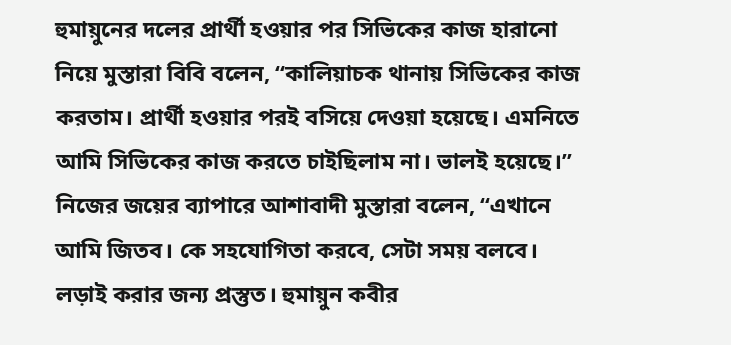হুমায়ুনের দলের প্রার্থী হওয়ার পর সিভিকের কাজ হারানো নিয়ে মুস্তারা বিবি বলেন, “কালিয়াচক থানায় সিভিকের কাজ করতাম। প্রার্থী হওয়ার পরই বসিয়ে দেওয়া হয়েছে। এমনিতে আমি সিভিকের কাজ করতে চাইছিলাম না। ভালই হয়েছে।” নিজের জয়ের ব্যাপারে আশাবাদী মুস্তারা বলেন, “এখানে আমি জিতব। কে সহযোগিতা করবে, সেটা সময় বলবে। লড়াই করার জন্য প্রস্তুত। হুমায়ুন কবীর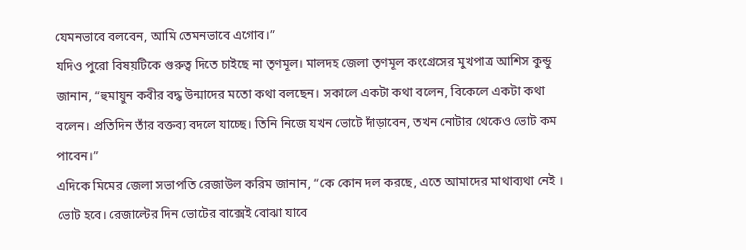যেমনভাবে বলবেন, আমি তেমনভাবে এগোব।”
যদিও পুরো বিষয়টিকে গুরুত্ব দিতে চাইছে না তৃণমূল। মালদহ জেলা তৃণমূল কংগ্রেসের মুখপাত্র আশিস কুন্ডু জানান, “হুমায়ুন কবীর বদ্ধ উন্মাদের মতো কথা বলছেন। সকালে একটা কথা বলেন, বিকেলে একটা কথা বলেন। প্রতিদিন তাঁর বক্তব্য বদলে যাচ্ছে। তিনি নিজে যখন ভোটে দাঁড়াবেন, তখন নোটার থেকেও ভোট কম পাবেন।”
এদিকে মিমের জেলা সভাপতি রেজাউল করিম জানান, “কে কোন দল করছে, এতে আমাদের মাথাব্যথা নেই । ভোট হবে। রেজাল্টের দিন ভোটের বাক্সেই বোঝা যাবে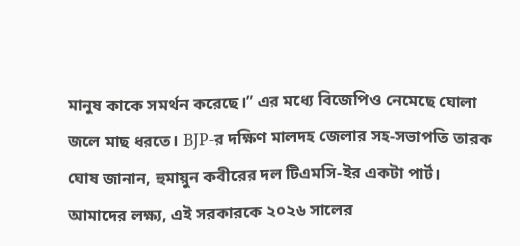মানুষ কাকে সমর্থন করেছে।” এর মধ্যে বিজেপিও নেমেছে ঘোলা জলে মাছ ধরতে। BJP-র দক্ষিণ মালদহ জেলার সহ-সভাপতি তারক ঘোষ জানান, হুমায়ুন কবীরের দল টিএমসি-ইর একটা পার্ট। আমাদের লক্ষ্য, এই সরকারকে ২০২৬ সালের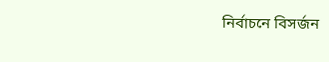নির্বাচনে বিসর্জন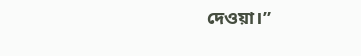দেওয়া।”